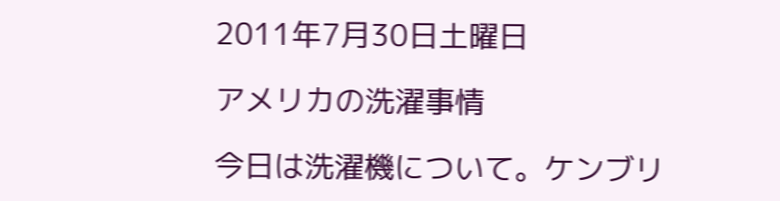2011年7月30日土曜日

アメリカの洗濯事情

今日は洗濯機について。ケンブリ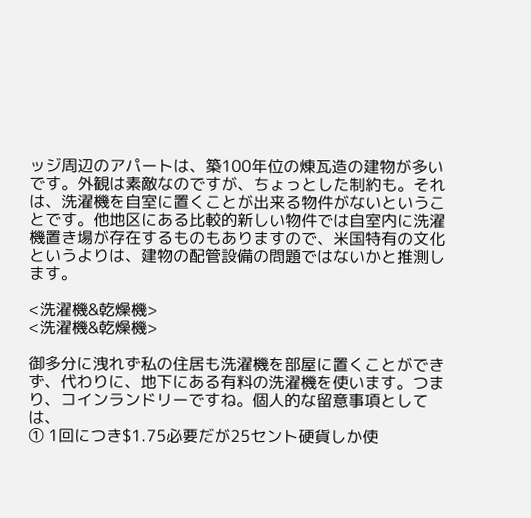ッジ周辺のアパートは、築100年位の煉瓦造の建物が多いです。外観は素敵なのですが、ちょっとした制約も。それは、洗濯機を自室に置くことが出来る物件がないということです。他地区にある比較的新しい物件では自室内に洗濯機置き場が存在するものもありますので、米国特有の文化というよりは、建物の配管設備の問題ではないかと推測します。

<洗濯機&乾燥機>
<洗濯機&乾燥機>

御多分に洩れず私の住居も洗濯機を部屋に置くことができず、代わりに、地下にある有料の洗濯機を使います。つまり、コインランドリーですね。個人的な留意事項としては、
① 1回につき$1.75必要だが25セント硬貨しか使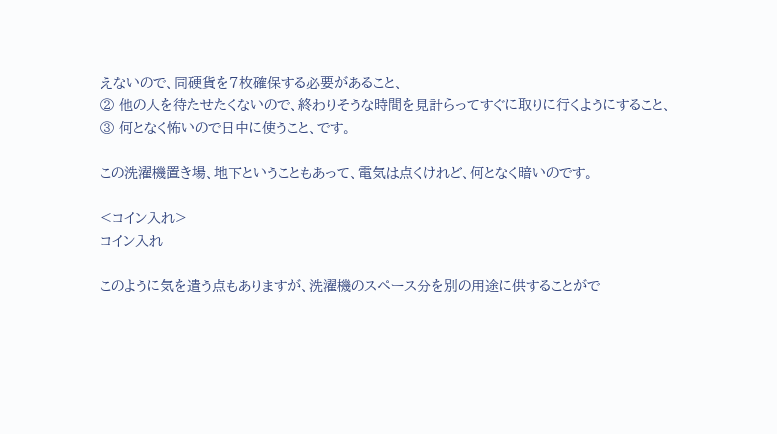えないので、同硬貨を7枚確保する必要があること、
② 他の人を待たせたくないので、終わりそうな時間を見計らってすぐに取りに行くようにすること、
③ 何となく怖いので日中に使うこと、です。

この洗濯機置き場、地下ということもあって、電気は点くけれど、何となく暗いのです。

<コイン入れ>
コイン入れ

このように気を遣う点もありますが、洗濯機のスペース分を別の用途に供することがで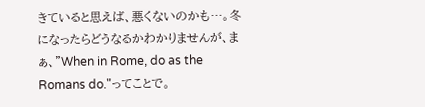きていると思えば、悪くないのかも…。冬になったらどうなるかわかりませんが、まぁ、"When in Rome, do as the Romans do."ってことで。